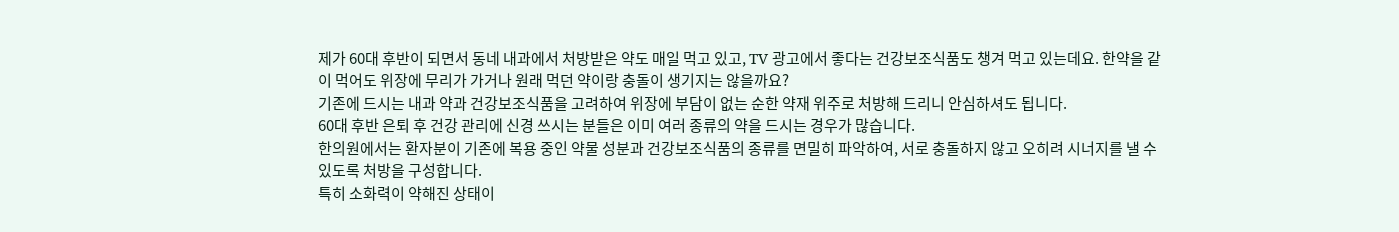제가 60대 후반이 되면서 동네 내과에서 처방받은 약도 매일 먹고 있고, TV 광고에서 좋다는 건강보조식품도 챙겨 먹고 있는데요. 한약을 같이 먹어도 위장에 무리가 가거나 원래 먹던 약이랑 충돌이 생기지는 않을까요?
기존에 드시는 내과 약과 건강보조식품을 고려하여 위장에 부담이 없는 순한 약재 위주로 처방해 드리니 안심하셔도 됩니다.
60대 후반 은퇴 후 건강 관리에 신경 쓰시는 분들은 이미 여러 종류의 약을 드시는 경우가 많습니다.
한의원에서는 환자분이 기존에 복용 중인 약물 성분과 건강보조식품의 종류를 면밀히 파악하여, 서로 충돌하지 않고 오히려 시너지를 낼 수 있도록 처방을 구성합니다.
특히 소화력이 약해진 상태이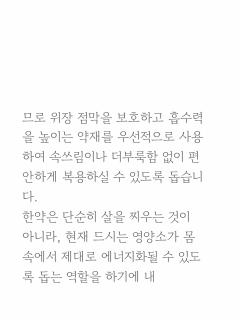므로 위장 점막을 보호하고 흡수력을 높이는 약재를 우선적으로 사용하여 속쓰림이나 더부룩함 없이 편안하게 복용하실 수 있도록 돕습니다.
한약은 단순히 살을 찌우는 것이 아니라, 현재 드시는 영양소가 몸속에서 제대로 에너지화될 수 있도록 돕는 역할을 하기에 내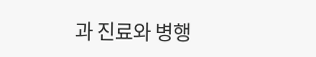과 진료와 병행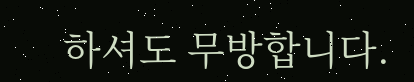하셔도 무방합니다.